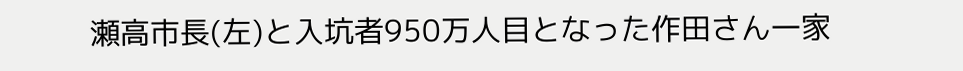瀬高市長(左)と入坑者950万人目となった作田さん一家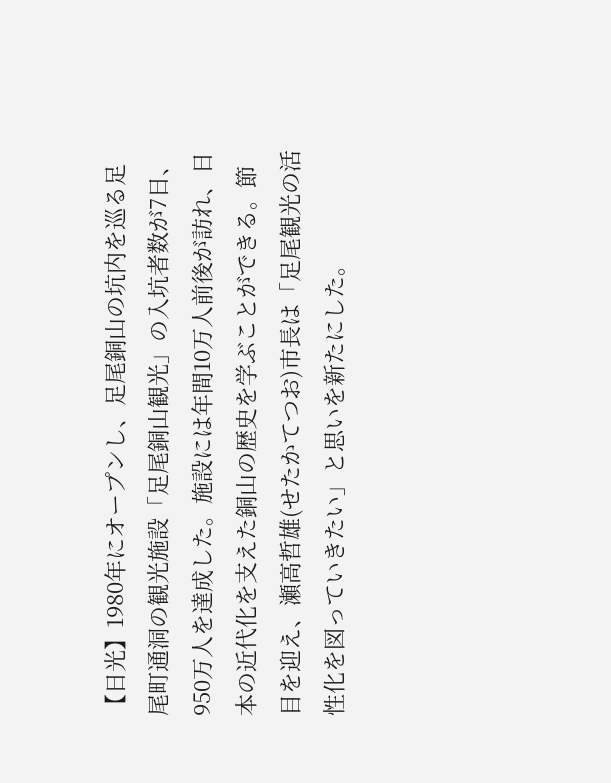【日光】1980年にオープンし、足尾銅山の坑内を巡る足尾町通洞の観光施設「足尾銅山観光」の入坑者数が7日、950万人を達成した。施設には年間10万人前後が訪れ、日本の近代化を支えた銅山の歴史を学ぶことができる。節目を迎え、瀬高哲雄(せたかてつお)市長は「足尾観光の活性化を図っていきたい」と思いを新たにした。